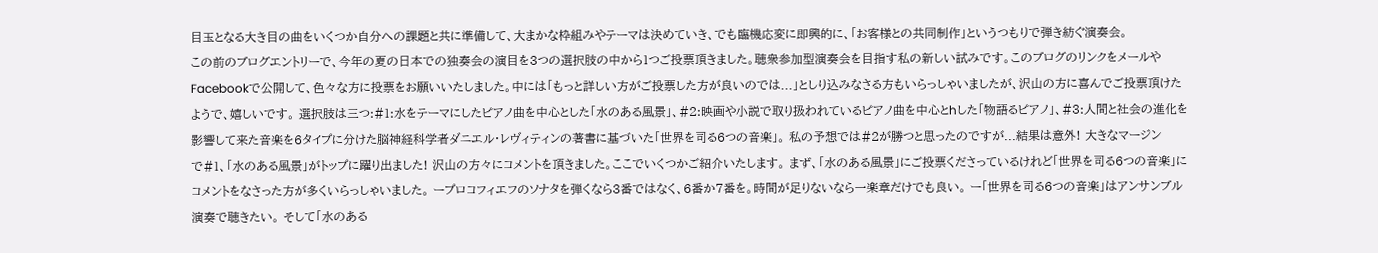目玉となる大き目の曲をいくつか自分への課題と共に準備して、大まかな枠組みやテーマは決めていき、でも臨機応変に即興的に、「お客様との共同制作」というつもりで弾き紡ぐ演奏会。
この前のブログエントリーで、今年の夏の日本での独奏会の演目を3つの選択肢の中から1つご投票頂きました。聴衆参加型演奏会を目指す私の新しい試みです。このブログのリンクをメールやFacebookで公開して、色々な方に投票をお願いいたしました。中には「もっと詳しい方がご投票した方が良いのでは...」としり込みなさる方もいらっしゃいましたが、沢山の方に喜んでご投票頂けたようで、嬉しいです。 選択肢は三つ:#1:水をテーマにしたピアノ曲を中心とした「水のある風景」、#2:映画や小説で取り扱われているピアノ曲を中心とhした「物語るピアノ」、#3:人間と社会の進化を影響して来た音楽を6タイプに分けた脳神経科学者ダニエル・レヴィティンの著書に基づいた「世界を司る6つの音楽」。 私の予想では#2が勝つと思ったのですが...結果は意外! 大きなマージンで#1、「水のある風景」がトップに躍り出ました! 沢山の方々にコメントを頂きました。ここでいくつかご紹介いたします。 まず、「水のある風景」にご投票くださっているけれど「世界を司る6つの音楽」にコメントをなさった方が多くいらっしゃいました。 ープロコフィエフのソナタを弾くなら3番ではなく、6番か7番を。時間が足りないなら一楽章だけでも良い。 ー「世界を司る6つの音楽」はアンサンブル演奏で聴きたい。 そして「水のある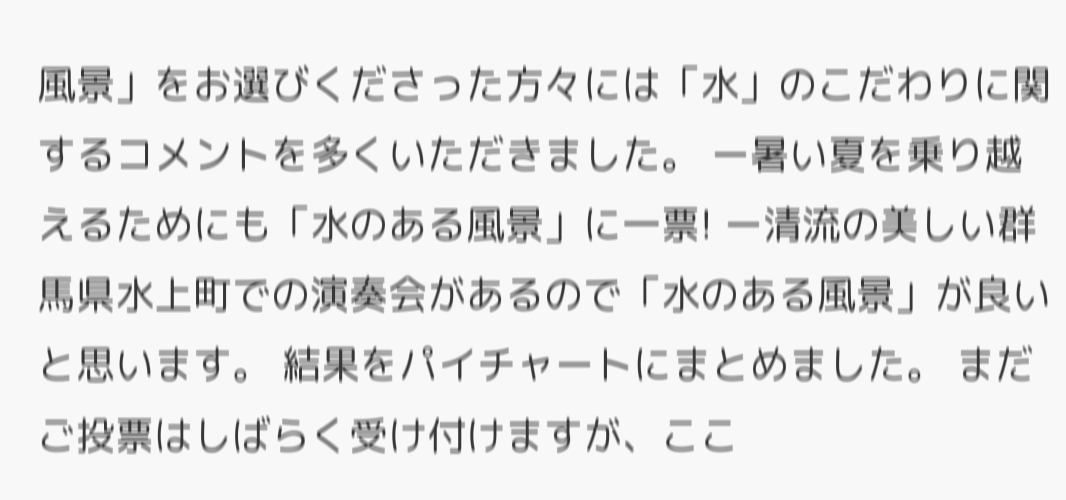風景」をお選びくださった方々には「水」のこだわりに関するコメントを多くいただきました。 ー暑い夏を乗り越えるためにも「水のある風景」に一票! ー清流の美しい群馬県水上町での演奏会があるので「水のある風景」が良いと思います。 結果をパイチャートにまとめました。 まだご投票はしばらく受け付けますが、ここ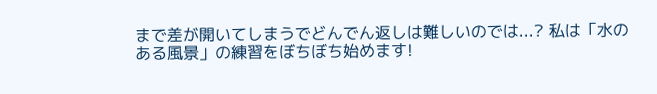まで差が開いてしまうでどんでん返しは難しいのでは...? 私は「水のある風景」の練習をぼちぼち始めます!